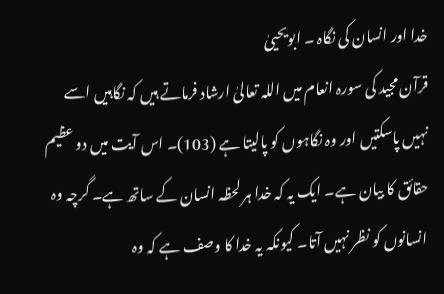خدا اور انسان کی نگاہ ۔ ابویحییٰ
قرآن مجید کی سورہ انعام میں اللہ تعالیٰ ارشاد فرماتے ہیں کہ نگاہیں اسے نہیں پاسکتیں اور وہ نگاہوں کو پالیتا ہے (103)۔ اس آیت میں دو عظیم حقائق کا بیان ہے۔ ایک یہ کہ خدا ہر لحظہ انسان کے ساتھ ہے۔ گرچہ وہ انسانوں کو نظر نہیں آتا۔ کیونکہ یہ خدا کا وصف ہے کہ وہ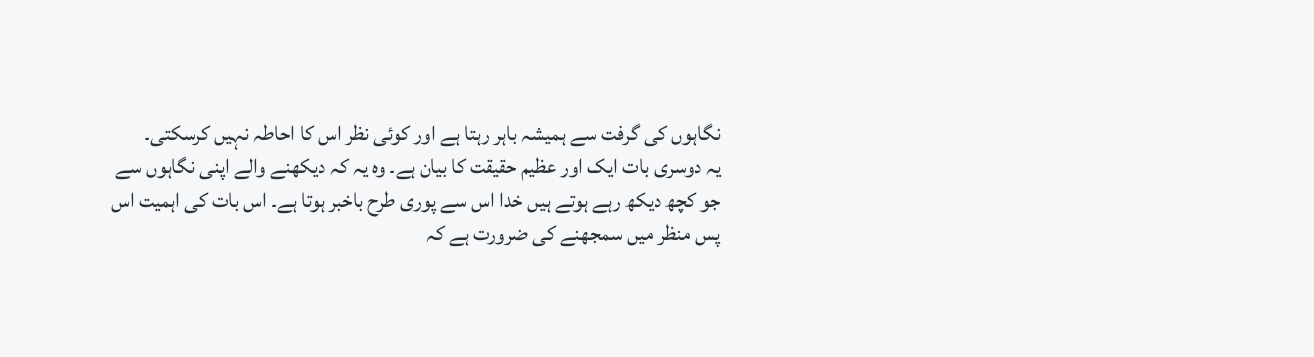نگاہوں کی گرفت سے ہمیشہ باہر رہتا ہے اور کوئی نظر اس کا احاطہ نہیں کرسکتی۔
یہ دوسری بات ایک اور عظیم حقیقت کا بیان ہے۔ وہ یہ کہ دیکھنے والے اپنی نگاہوں سے جو کچھ دیکھ رہے ہوتے ہیں خدا اس سے پوری طرح باخبر ہوتا ہے۔ اس بات کی اہمیت اس پس منظر میں سمجھنے کی ضرورت ہے کہ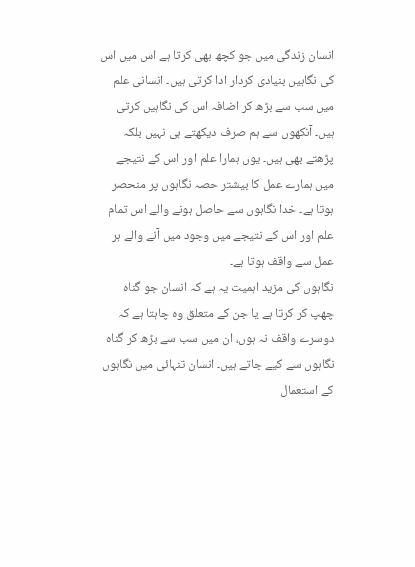انسان زندگی میں جو کچھ بھی کرتا ہے اس میں اس کی نگاہیں بنیادی کردار ادا کرتی ہیں۔ انسانی علم میں سب سے بڑھ کر اضافہ اس کی نگاہیں کرتی ہیں۔ آنکھوں سے ہم صرف دیکھتے ہی نہیں بلکہ پڑھتے بھی ہیں۔ یوں ہمارا علم اور اس کے نتیجے میں ہمارے عمل کا بیشتر حصہ نگاہوں پر منحصر ہوتا ہے۔ خدا نگاہوں سے حاصل ہونے والے اس تمام علم اور اس کے نتیجے میں وجود میں آنے والے ہر عمل سے واقف ہوتا ہے۔
نگاہوں کی مزید اہمیت یہ ہے کہ انسان جو گناہ چھپ کر کرتا ہے یا جن کے متعلق وہ چاہتا ہے کہ دوسرے واقف نہ ہوں، ان میں سب سے بڑھ کر گناہ نگاہوں سے کیے جاتے ہیں۔ انسان تنہائی میں نگاہوں کے استعمال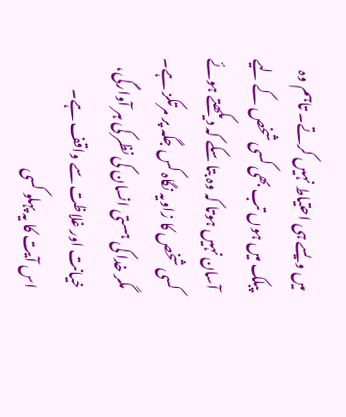میں ویسے ہی احتیاط نہیں کرتے۔ تاہم وہ پبلک میں ہوں تب بھی کسی شخص کے لیے آسان نہیں ہوتا کہ وہ بتا سکے کہ دیکھتے ہوئے کسی شخص کا زاویہ نگاہ کس جگہ پر مرتکز ہے۔ مگر خدا کی ہستی انسان کی نظر کی ہر آوارگی، خیانت اور غلاظت سے واقف ہے۔
اس آیت کا یہ پہلو کسی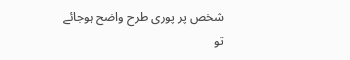شخص پر پوری طرح واضح ہوجائے تو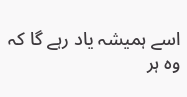اسے ہمیشہ یاد رہے گا کہ وہ ہر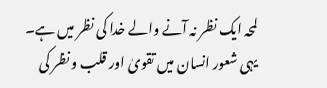لمحہ ایک نظر نہ آنے والے خدا کی نظر میں ہے۔ یہی شعور انسان میں تقویٰ اور قلب و نظر کی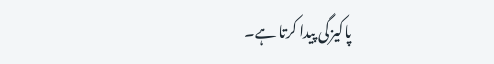پاکیزگی پیدا کرتا ہے۔